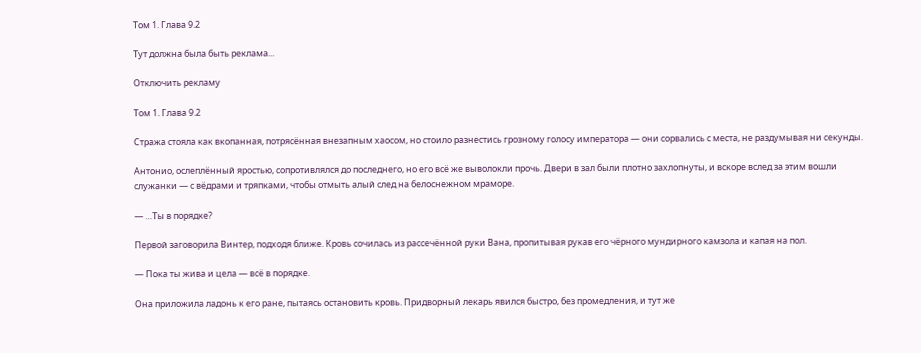Том 1. Глава 9.2

Тут должна была быть реклама...

Отключить рекламу

Том 1. Глава 9.2

Стража стояла как вкопанная, потрясённая внезапным хаосом, но стоило разнестись грозному голосу императора — они сорвались с места, не раздумывая ни секунды.

Антонио, ослеплённый яростью, сопротивлялся до последнего, но его всё же выволокли прочь. Двери в зал были плотно захлопнуты, и вскоре вслед за этим вошли служанки — с вёдрами и тряпками, чтобы отмыть алый след на белоснежном мраморе.

— …Ты в порядке?

Первой заговорила Винтер, подходя ближе. Кровь сочилась из рассечённой руки Вана, пропитывая рукав его чёрного мундирного камзола и капая на пол.

— Пока ты жива и цела — всё в порядке.

Она приложила ладонь к его ране, пытаясь остановить кровь. Придворный лекарь явился быстро, без промедления, и тут же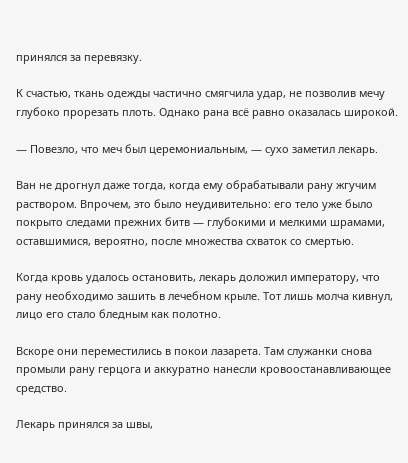принялся за перевязку.

К счастью, ткань одежды частично смягчила удар, не позволив мечу глубоко прорезать плоть. Однако рана всё равно оказалась широкой.

— Повезло, что меч был церемониальным, — сухо заметил лекарь.

Ван не дрогнул даже тогда, когда ему обрабатывали рану жгучим раствором. Впрочем, это было неудивительно: его тело уже было покрыто следами прежних битв — глубокими и мелкими шрамами, оставшимися, вероятно, после множества схваток со смертью.

Когда кровь удалось остановить, лекарь доложил императору, что рану необходимо зашить в лечебном крыле. Тот лишь молча кивнул, лицо его стало бледным как полотно.

Вскоре они переместились в покои лазарета. Там служанки снова промыли рану герцога и аккуратно нанесли кровоостанавливающее средство.

Лекарь принялся за швы,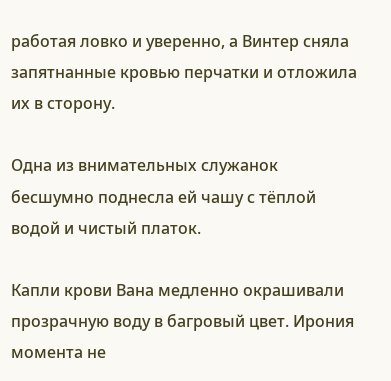работая ловко и уверенно, а Винтер сняла запятнанные кровью перчатки и отложила их в сторону.

Одна из внимательных служанок бесшумно поднесла ей чашу с тёплой водой и чистый платок.

Капли крови Вана медленно окрашивали прозрачную воду в багровый цвет. Ирония момента не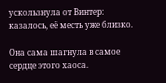ускользнула от Винтер: казалось, её месть уже близко.

Она сама шагнула в самое сердце этого хаоса.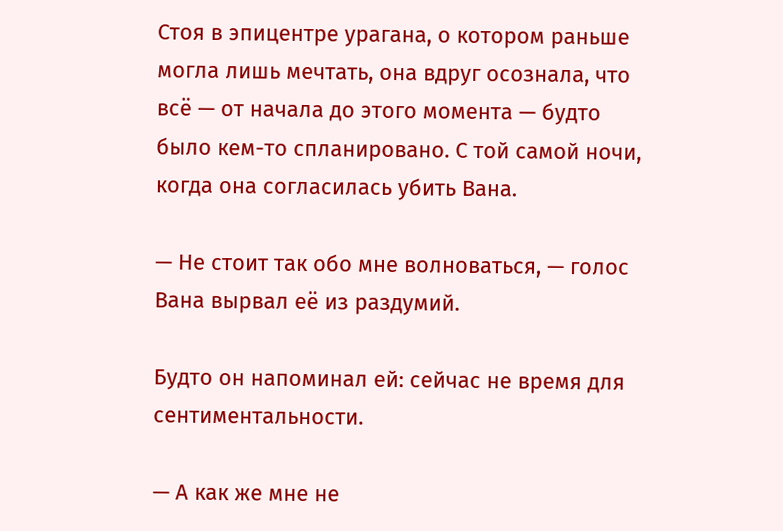Стоя в эпицентре урагана, о котором раньше могла лишь мечтать, она вдруг осознала, что всё — от начала до этого момента — будто было кем-то спланировано. С той самой ночи, когда она согласилась убить Вана.

— Не стоит так обо мне волноваться, — голос Вана вырвал её из раздумий.

Будто он напоминал ей: сейчас не время для сентиментальности.

— А как же мне не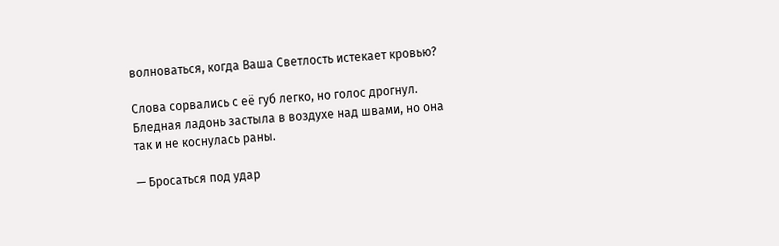волноваться, когда Ваша Светлость истекает кровью?

Слова сорвались с её губ легко, но голос дрогнул. Бледная ладонь застыла в воздухе над швами, но она так и не коснулась раны.

— Бросаться под удар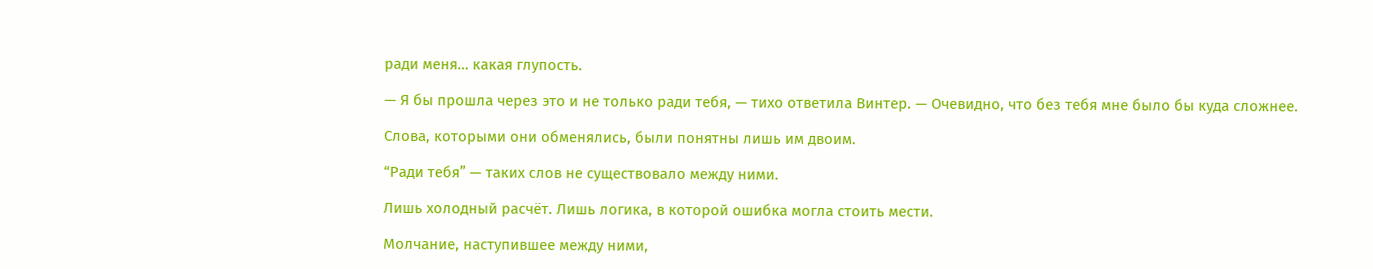ради меня… какая глупость.

— Я бы прошла через это и не только ради тебя, — тихо ответила Винтер. — Очевидно, что без тебя мне было бы куда сложнее.

Слова, которыми они обменялись, были понятны лишь им двоим.

“Ради тебя” — таких слов не существовало между ними.

Лишь холодный расчёт. Лишь логика, в которой ошибка могла стоить мести.

Молчание, наступившее между ними,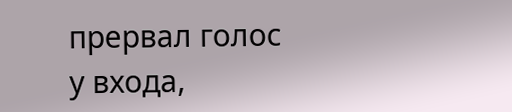прервал голос у входа,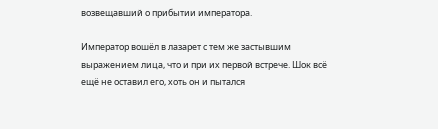возвещавший о прибытии императора.

Император вошёл в лазарет с тем же застывшим выражением лица, что и при их первой встрече. Шок всё ещё не оставил его, хоть он и пытался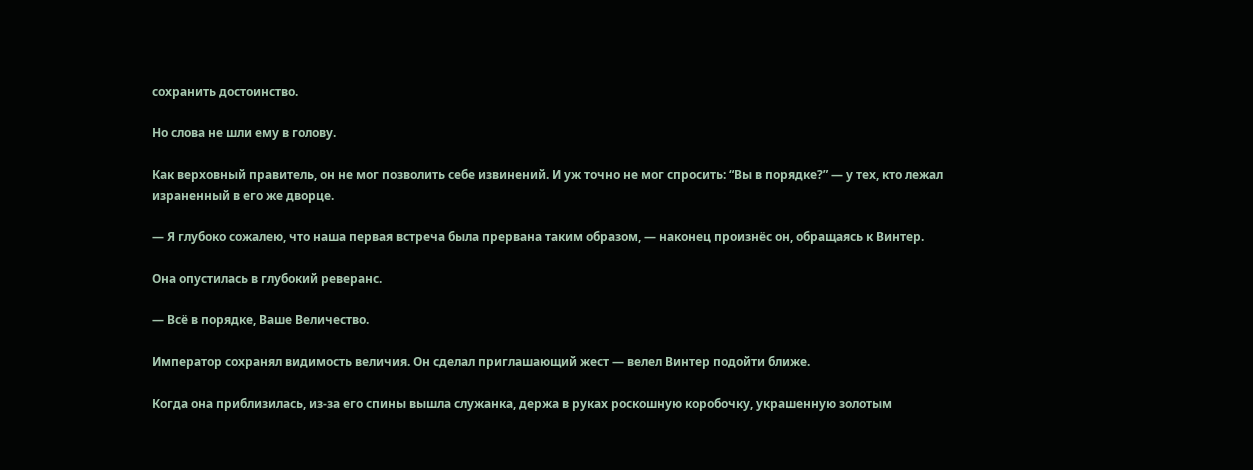сохранить достоинство.

Но слова не шли ему в голову.

Как верховный правитель, он не мог позволить себе извинений. И уж точно не мог спросить: “Вы в порядке?” — у тех, кто лежал израненный в его же дворце.

— Я глубоко сожалею, что наша первая встреча была прервана таким образом, — наконец произнёс он, обращаясь к Винтер.

Она опустилась в глубокий реверанс.

— Всё в порядке, Ваше Величество.

Император сохранял видимость величия. Он сделал приглашающий жест — велел Винтер подойти ближе.

Когда она приблизилась, из-за его спины вышла служанка, держа в руках роскошную коробочку, украшенную золотым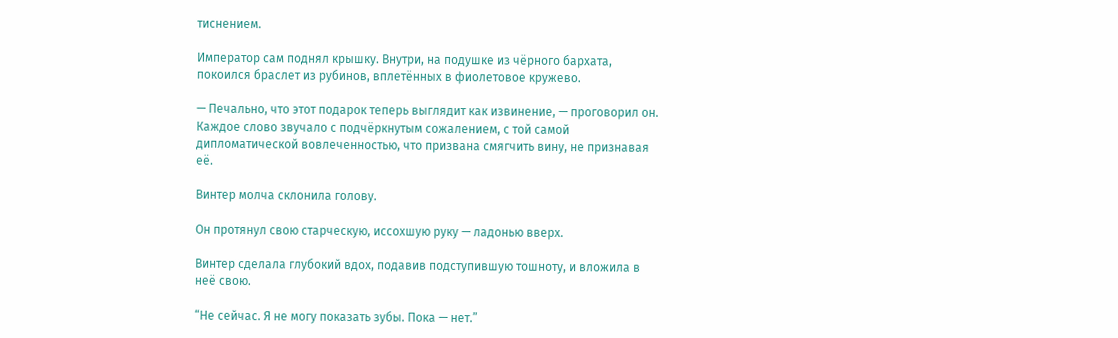тиснением.

Император сам поднял крышку. Внутри, на подушке из чёрного бархата, покоился браслет из рубинов, вплетённых в фиолетовое кружево.

— Печально, что этот подарок теперь выглядит как извинение, — проговорил он. Каждое слово звучало с подчёркнутым сожалением, с той самой дипломатической вовлеченностью, что призвана смягчить вину, не признавая её.

Винтер молча склонила голову.

Он протянул свою старческую, иссохшую руку — ладонью вверх.

Винтер сделала глубокий вдох, подавив подступившую тошноту, и вложила в неё свою.

“Не сейчас. Я не могу показать зубы. Пока — нет.”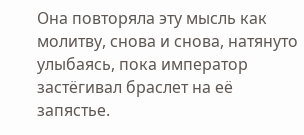Она повторяла эту мысль как молитву, снова и снова, натянуто улыбаясь, пока император застёгивал браслет на её запястье.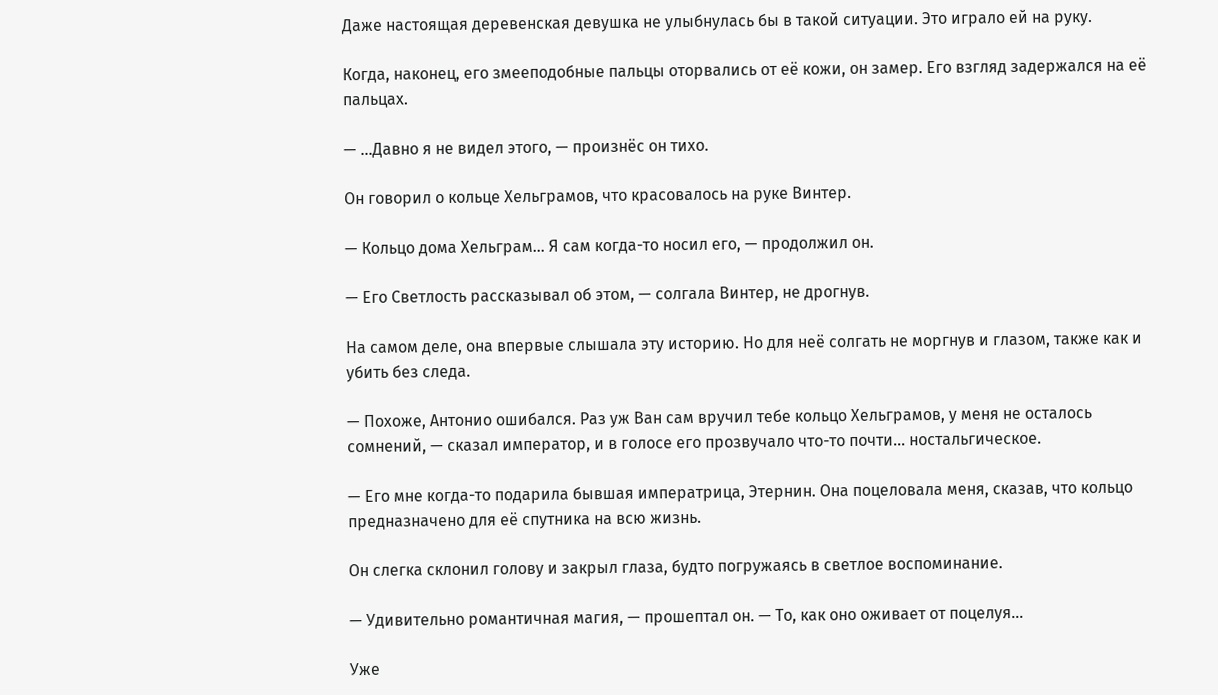Даже настоящая деревенская девушка не улыбнулась бы в такой ситуации. Это играло ей на руку.

Когда, наконец, его змееподобные пальцы оторвались от её кожи, он замер. Его взгляд задержался на её пальцах.

— …Давно я не видел этого, — произнёс он тихо.

Он говорил о кольце Хельграмов, что красовалось на руке Винтер.

— Кольцо дома Хельграм… Я сам когда-то носил его, — продолжил он.

— Его Светлость рассказывал об этом, — солгала Винтер, не дрогнув.

На самом деле, она впервые слышала эту историю. Но для неё солгать не моргнув и глазом, также как и убить без следа.

— Похоже, Антонио ошибался. Раз уж Ван сам вручил тебе кольцо Хельграмов, у меня не осталось сомнений, — сказал император, и в голосе его прозвучало что-то почти… ностальгическое.

— Его мне когда-то подарила бывшая императрица, Этернин. Она поцеловала меня, сказав, что кольцо предназначено для её спутника на всю жизнь.

Он слегка склонил голову и закрыл глаза, будто погружаясь в светлое воспоминание.

— Удивительно романтичная магия, — прошептал он. — То, как оно оживает от поцелуя…

Уже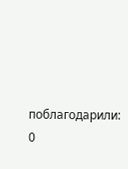поблагодарили: 0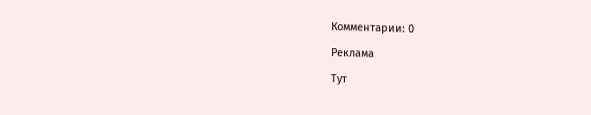Комментарии: 0

Реклама

Тут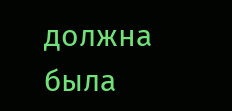должна была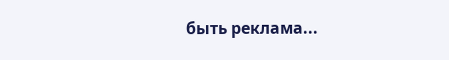быть реклама...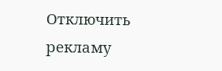Отключить рекламу